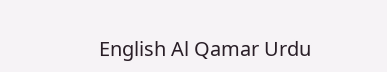English Al Qamar Urdu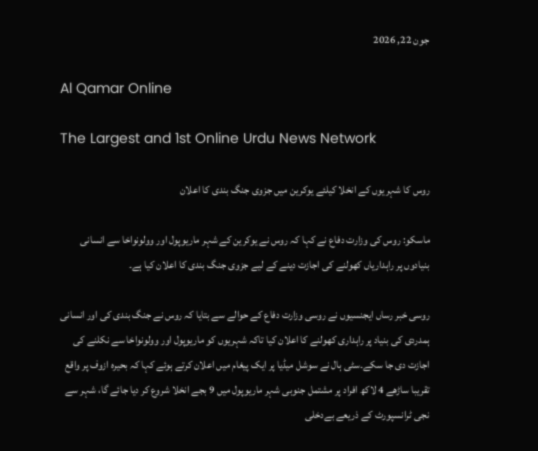جون 22, 2026

Al Qamar Online

The Largest and 1st Online Urdu News Network

روس کا شہریوں کے انخلا کیلئے یوکرین میں جزوی جنگ بندی کا اعلان

ماسکو: روس کی وزارت دفاع نے کہا کہ روس نے یوکرین کے شہر ماریوپول اور وولونواخا سے انسانی بنیادوں پر راہداریاں کھولنے کی اجازت دینے کے لیے جزوی جنگ بندی کا اعلان کیا ہے۔

روسی خبر رساں ایجنسیوں نے روسی وزارت دفاع کے حوالے سے بتایا کہ روس نے جنگ بندی کی اور انسانی ہمدردی کی بنیاد پر راہداری کھولنے کا اعلان کیا تاکہ شہریوں کو ماریوپول اور وولونواخا سے نکلنے کی اجازت دی جا سکے۔سٹی ہال نے سوشل میڈیا پر ایک پیغام میں اعلان کرتے ہوئے کہا کہ بحیرہ ازوف پر واقع تقریبا ساڑھے 4 لاکھ افراد پر مشتمل جنوبی شہر ماریوپول میں 9 بجے انخلا شروع کر دیا جائے گا، شہر سے نجی ٹرانسپورٹ کے ذریعے بےدخلی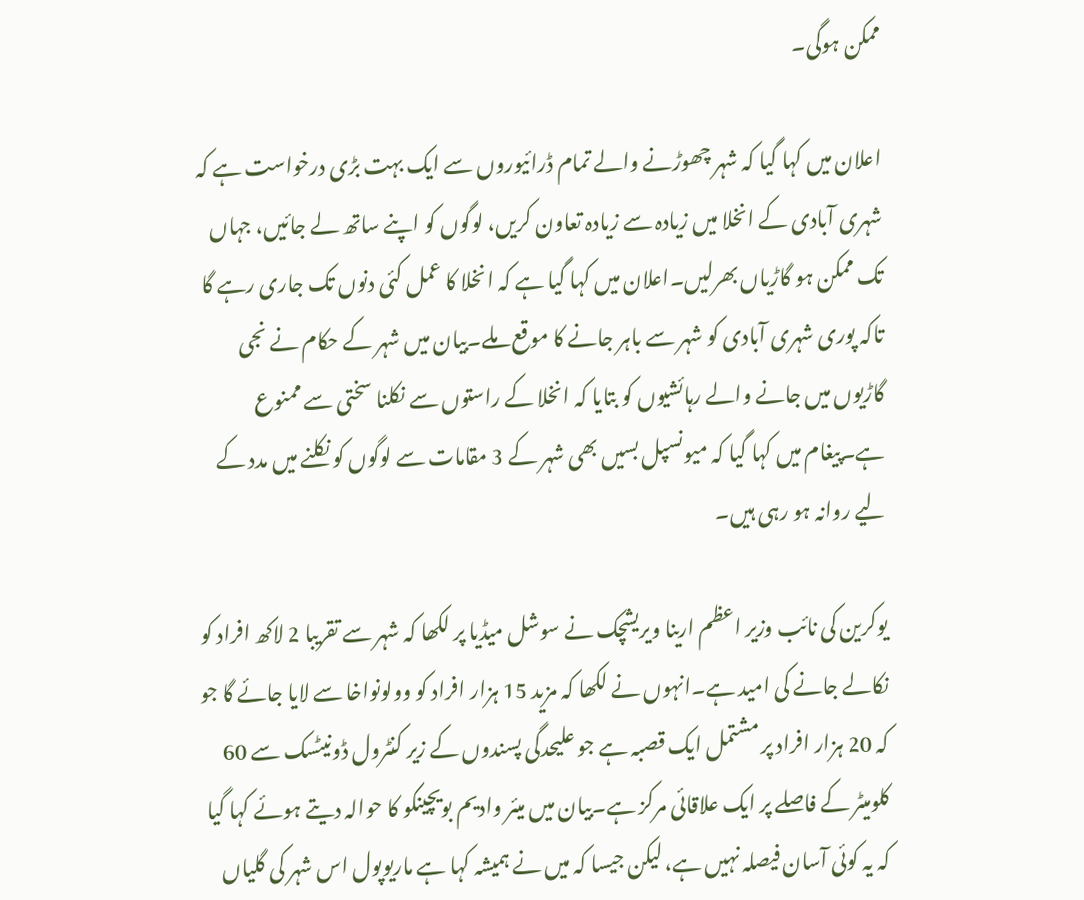ممکن ہوگی۔

اعلان میں کہا گیا کہ شہر چھوڑنے والے تمام ڈرائیوروں سے ایک بہت بڑی درخواست ہے کہ شہری آبادی کے انخلا میں زیادہ سے زیادہ تعاون کریں، لوگوں کو اپنے ساتھ لے جائیں، جہاں تک ممکن ہو گاڑیاں بھرلیں۔اعلان میں کہا گیا ہے کہ انخلا کا عمل کئی دنوں تک جاری رہے گا تاکہ پوری شہری آبادی کو شہر سے باہر جانے کا موقع ملے۔بیان میں شہر کے حکام نے نجی گاڑیوں میں جانے والے رہائشیوں کو بتایا کہ انخلا کے راستوں سے نکلنا سختی سے ممنوع ہے۔پیغام میں کہا گیا کہ میونسپل بسیں بھی شہر کے 3 مقامات سے لوگوں کو نکلنے میں مدد کے لیے روانہ ہو رہی ہیں۔

یوکرین کی نائب وزیر اعظم ارینا ویریشچک نے سوشل میڈیا پر لکھا کہ شہر سے تقریبا 2 لاکھ افراد کو نکالے جانے کی امید ہے۔انہوں نے لکھا کہ مزید 15 ہزار افراد کو وولونواخا سے لایا جائے گا جو کہ 20 ہزار افراد پر مشتمل ایک قصبہ ہے جو علیحدگی پسندوں کے زیر کنٹرول ڈونیٹسک سے 60 کلومیٹر کے فاصلے پر ایک علاقائی مرکز ہے۔بیان میں میئر وادیم بویچینکو کا حوالہ دیتے ہوئے کہا گیا کہ یہ کوئی آسان فیصلہ نہیں ہے، لیکن جیسا کہ میں نے ہمیشہ کہا ہے ماریوپول اس شہر کی گلیاں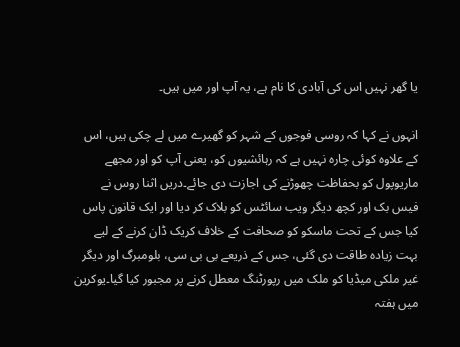یا گھر نہیں اس کی آبادی کا نام ہے، یہ آپ اور میں ہیں۔

انہوں نے کہا کہ روسی فوجوں کے شہر کو گھیرے میں لے چکی ہیں، اس کے علاوہ کوئی چارہ نہیں ہے کہ رہائشیوں کو، یعنی آپ کو اور مجھے ماریوپول کو بحفاظت چھوڑنے کی اجازت دی جائے۔دریں اثنا روس نے فیس بک اور کچھ دیگر ویب سائٹس کو بلاک کر دیا اور ایک قانون پاس کیا جس کے تحت ماسکو کو صحافت کے خلاف کریک ڈان کرنے کے لیے بہت زیادہ طاقت دی گئی، جس کے ذریعے بی بی سی، بلومبرگ اور دیگر غیر ملکی میڈیا کو ملک میں رپورٹنگ معطل کرنے پر مجبور کیا گیا۔یوکرین میں ہفتہ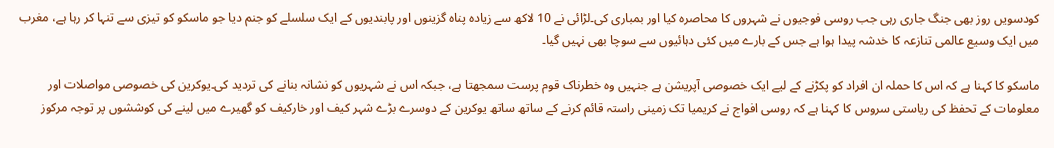کودسویں روز بھی جنگ جاری رہی جب روسی فوجیوں نے شہروں کا محاصرہ کیا اور بمباری کی۔لڑائی نے 10 لاکھ سے زیادہ پناہ گزینوں اور پابندیوں کے ایک سلسلے کو جنم دیا جو ماسکو کو تیزی سے تنہا کر رہا ہے، مغرب میں ایک وسیع عالمی تنازعہ کا خدشہ پیدا ہوا ہے جس کے بارے میں کئی دہائیوں سے سوچا بھی نہیں گیا۔

ماسکو کا کہنا ہے کہ اس کا حملہ ان افراد کو پکڑنے کے لیے ایک خصوصی آپریشن ہے جنہیں وہ خطرناک قوم پرست سمجھتا ہے، جبکہ اس نے شہریوں کو نشانہ بنانے کی تردید کی۔یوکرین کی خصوصی مواصلات اور معلومات کے تحفظ کی ریاستی سروس کا کہنا ہے کہ روسی افواج نے کریمیا تک زمینی راستہ قائم کرنے کے ساتھ ساتھ یوکرین کے دوسرے بڑے شہر کیف اور خارکیف کو گھیرے میں لینے کی کوششوں پر توجہ مرکوز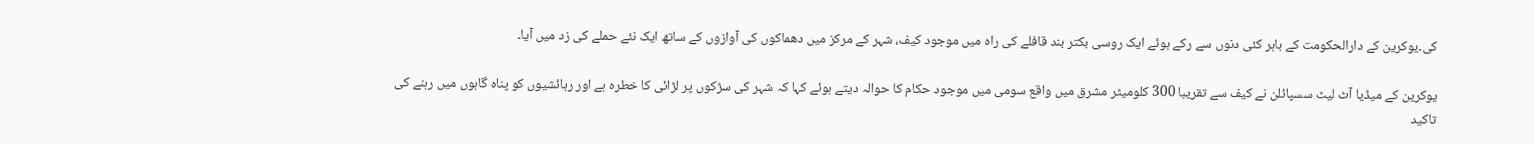کی۔یوکرین کے دارالحکومت کے باہر کئی دنوں سے رکے ہوئے ایک روسی بکتر بند قافلے کی راہ میں موجود کیف، شہر کے مرکز میں دھماکوں کی آوازوں کے ساتھ ایک نئے حملے کی زد میں آیا۔

یوکرین کے میڈیا آٹ لیٹ سسپائلن نے کیف سے تقریبا 300 کلومیٹر مشرق میں واقع سومی میں موجود حکام کا حوالہ دیتے ہوئے کہا کہ شہر کی سڑکوں پر لڑائی کا خطرہ ہے اور رہائشیوں کو پناہ گاہوں میں رہنے کی تاکید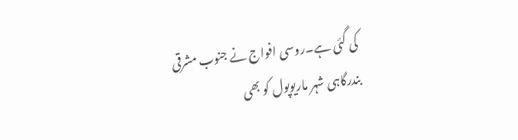کی گئی ہے۔روسی افواج نے جنوب مشرقی بندرگاہی شہر ماریوپول کو بھی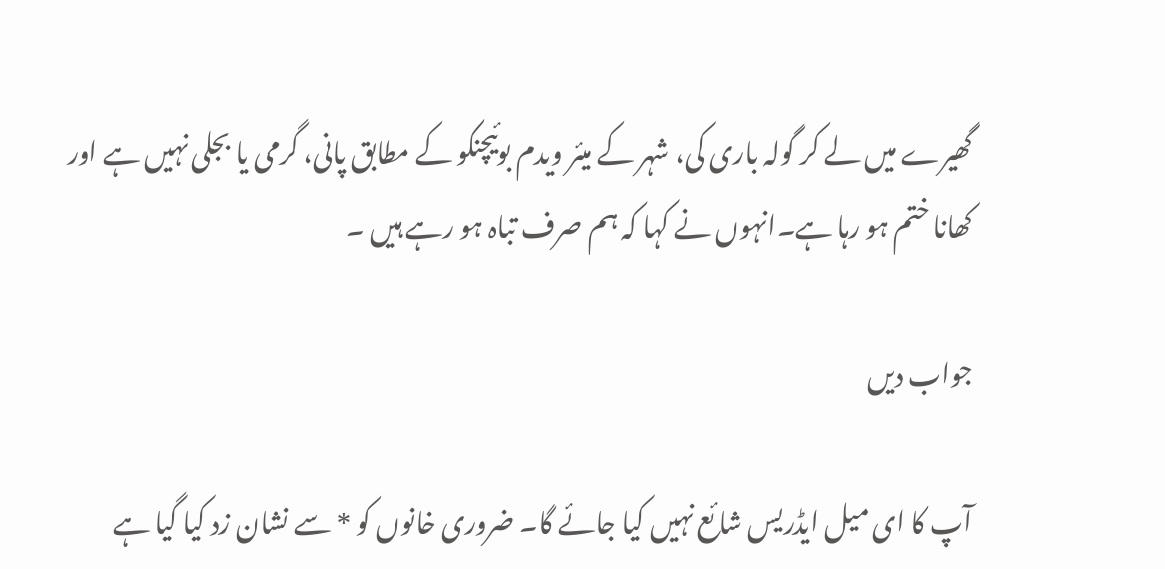گھیرے میں لے کر گولہ باری کی، شہر کے میئر ویدم بوئیچنکو کے مطابق پانی، گرمی یا بجلی نہیں ہے اور کھانا ختم ہو رہا ہے۔انہوں نے کہا کہ ہم صرف تباہ ہو رہے ہیں ۔

جواب دیں

آپ کا ای میل ایڈریس شائع نہیں کیا جائے گا۔ ضروری خانوں کو * سے نشان زد کیا گیا ہے